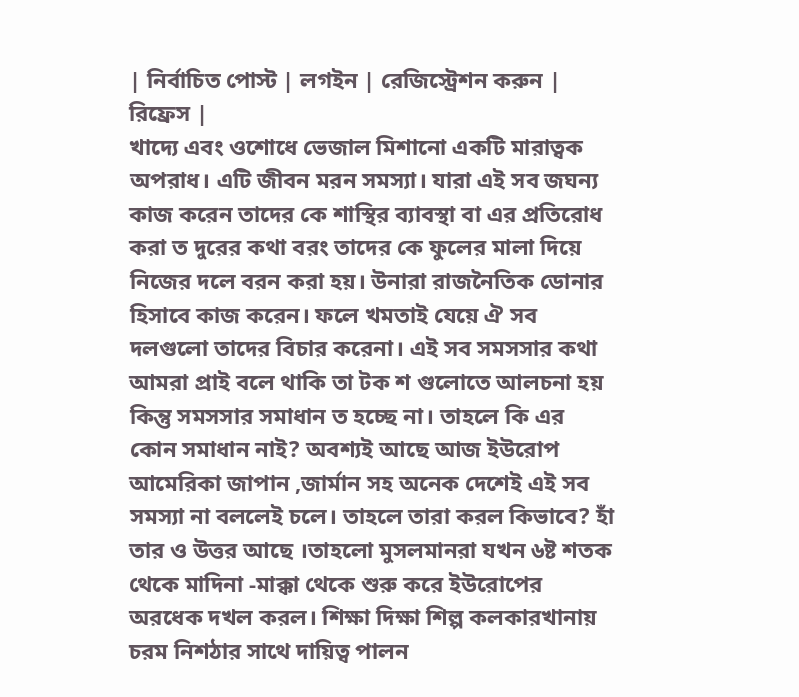| নির্বাচিত পোস্ট | লগইন | রেজিস্ট্রেশন করুন | রিফ্রেস |
খাদ্যে এবং ওশোধে ভেজাল মিশানো একটি মারাত্বক অপরাধ। এটি জীবন মরন সমস্যা। যারা এই সব জঘন্য কাজ করেন তাদের কে শাস্থির ব্যাবস্থা বা এর প্রতিরোধ করা ত দুরের কথা বরং তাদের কে ফুলের মালা দিয়ে নিজের দলে বরন করা হয়। উনারা রাজনৈতিক ডোনার হিসাবে কাজ করেন। ফলে খমতাই যেয়ে ঐ সব দলগুলো তাদের বিচার করেনা। এই সব সমসসার কথা আমরা প্রাই বলে থাকি তা টক শ গুলোতে আলচনা হয় কিন্তু সমসসার সমাধান ত হচ্ছে না। তাহলে কি এর কোন সমাধান নাই? অবশ্যই আছে আজ ইউরোপ আমেরিকা জাপান ,জার্মান সহ অনেক দেশেই এই সব সমস্যা না বললেই চলে। তাহলে তারা করল কিভাবে? হাঁ তার ও উত্তর আছে ।তাহলো মুসলমানরা যখন ৬ষ্ট শতক থেকে মাদিনা -মাক্কা থেকে শুরু করে ইউরোপের অরধেক দখল করল। শিক্ষা দিক্ষা শিল্প কলকারখানায় চরম নিশঠার সাথে দায়িত্ব পালন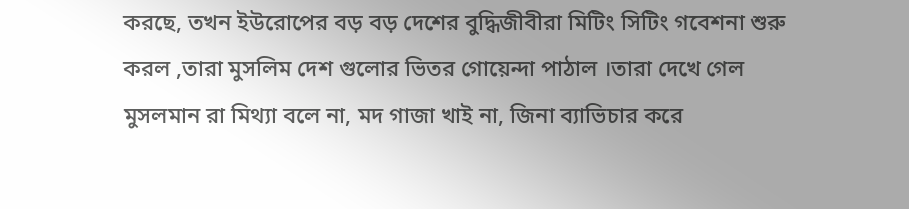করছে, তখন ইউরোপের বড় বড় দেশের বুদ্ধিজীবীরা মিটিং সিটিং গবেশনা শুরু করল ,তারা মুসলিম দেশ গুলোর ভিতর গোয়েন্দা পাঠাল ।তারা দেখে গেল মুসলমান রা মিথ্যা বলে না, মদ গাজা খাই না, জিনা ব্যাভিচার করে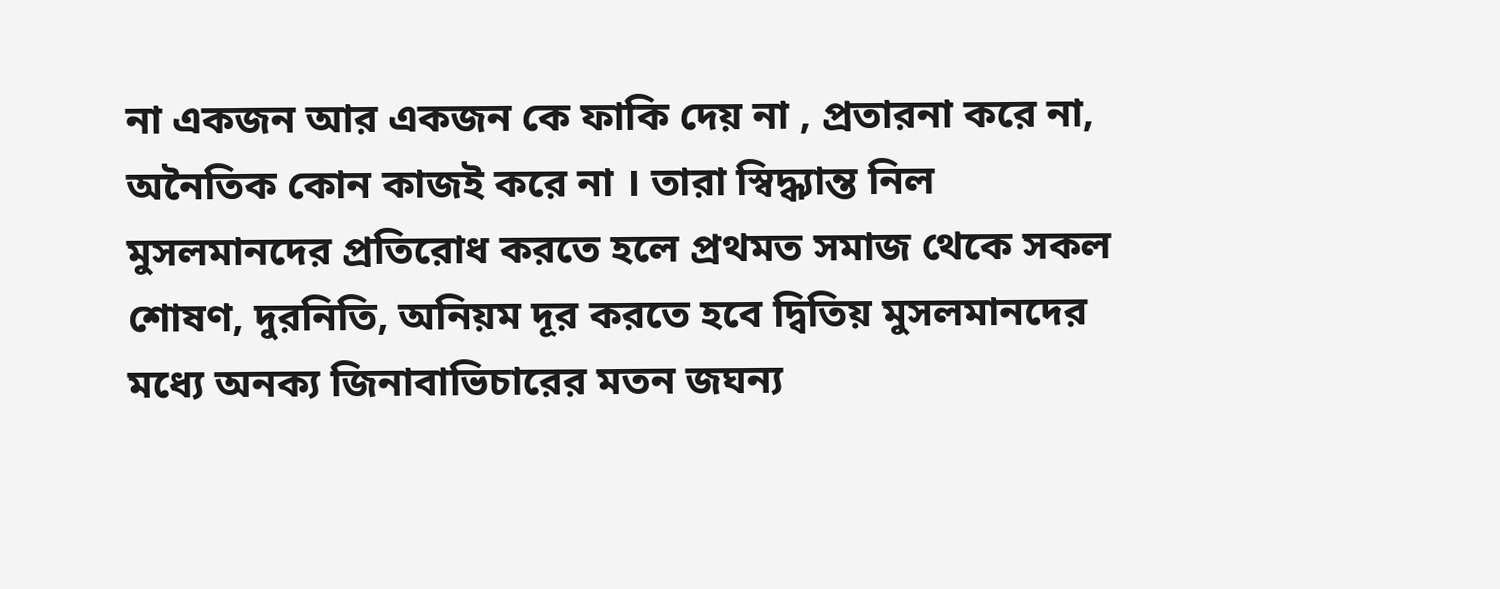না একজন আর একজন কে ফাকি দেয় না , প্রতারনা করে না, অনৈতিক কোন কাজই করে না । তারা স্বিদ্ধ্যান্ত নিল মুসলমানদের প্রতিরোধ করতে হলে প্রথমত সমাজ থেকে সকল শোষণ, দুরনিতি, অনিয়ম দূর করতে হবে দ্বিতিয় মুসলমানদের মধ্যে অনক্য জিনাবাভিচারের মতন জঘন্য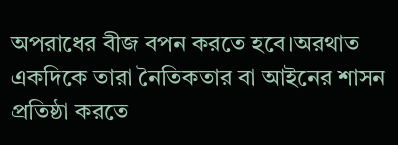অপরাধের বীজ বপন করতে হবে।অরথাত একদিকে তারা নৈতিকতার বা আইনের শাসন প্রতিষ্ঠা করতে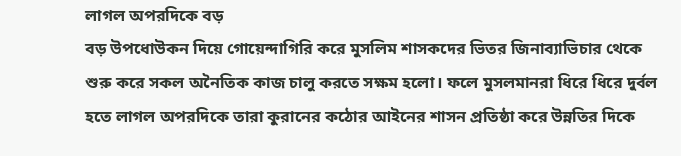লাগল অপরদিকে বড়
বড় উপধোউকন দিয়ে গোয়েন্দাগিরি করে মুসলিম শাসকদের ভিতর জিনাব্যাভিচার থেকে শুরু করে সকল অনৈতিক কাজ চালু করতে সক্ষম হলো। ফলে মুসলমানরা ধিরে ধিরে দুর্বল হতে লাগল অপরদিকে তারা কুরানের কঠোর আইনের শাসন প্রতিষ্ঠা করে উন্নতির দিকে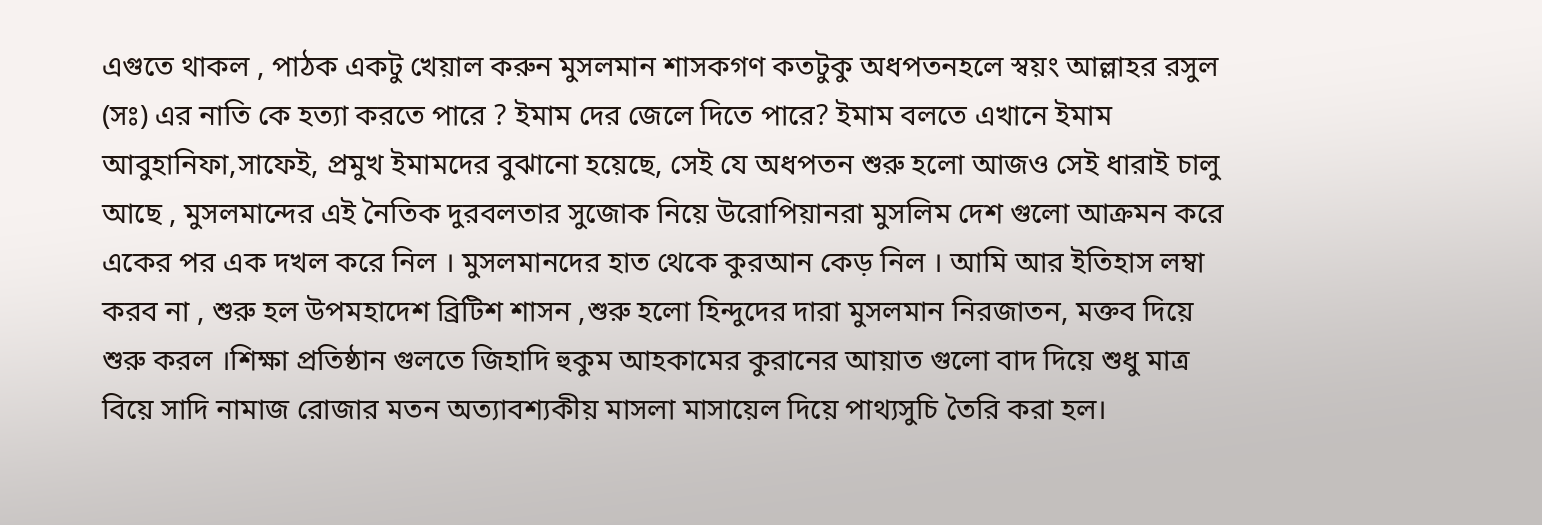এগুতে থাকল , পাঠক একটু খেয়াল করুন মুসলমান শাসকগণ কতটুকু অধপতনহলে স্বয়ং আল্লাহর রসুল (সঃ) এর নাতি কে হত্যা করতে পারে ? ইমাম দের জেলে দিতে পারে? ইমাম বলতে এখানে ইমাম আবুহানিফা,সাফেই, প্রমুখ ইমামদের বুঝানো হয়েছে, সেই যে অধপতন শুরু হলো আজও সেই ধারাই চালু আছে , মুসলমান্দের এই নৈতিক দুরবলতার সুজোক নিয়ে উরোপিয়ানরা মুসলিম দেশ গুলো আক্রমন করে একের পর এক দখল করে নিল । মুসলমানদের হাত থেকে কুরআন কেড় নিল । আমি আর ইতিহাস লম্বা করব না , শুরু হল উপমহাদেশ ব্রিটিশ শাসন ,শুরু হলো হিন্দুদের দারা মুসলমান নিরজাতন, মক্তব দিয়ে শুরু করল ।শিক্ষা প্রতিষ্ঠান গুলতে জিহাদি হুকুম আহকামের কুরানের আয়াত গুলো বাদ দিয়ে শুধু মাত্র বিয়ে সাদি নামাজ রোজার মতন অত্যাবশ্যকীয় মাসলা মাসায়েল দিয়ে পাথ্যসুচি তৈরি করা হল।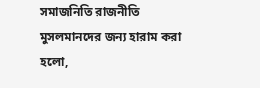সমাজনিতি রাজনীতি মুসলমানদের জন্য হারাম করা হলো,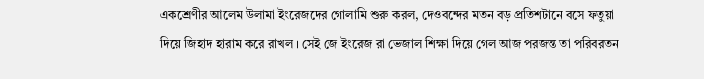একশ্রেণীর আলেম উলামা ইংরেজদের গোলামি শুরু করল, দেওবন্দের মতন বড় প্রতিশটানে বসে ফতুয়া দিয়ে জিহাদ হারাম করে রাখল । সেই জে ইংরেজ রা ভেজাল শিক্ষা দিয়ে গেল আজ পরজন্ত তা পরিবরতন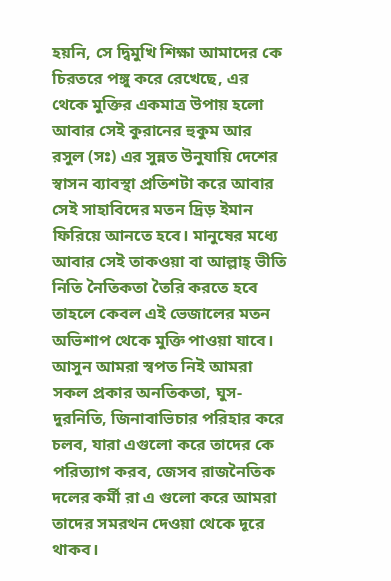হয়নি, সে দ্বিমুখি শিক্ষা আমাদের কে চিরতরে পঙ্গু করে রেখেছে, এর থেকে মুক্তির একমাত্র উপায় হলো আবার সেই কুরানের হুকুম আর রসুল (সঃ) এর সুন্নত উনুযায়ি দেশের স্বাসন ব্যাবস্থা প্রতিশটা করে আবার সেই সাহাবিদের মতন দ্রিড় ইমান ফিরিয়ে আনতে হবে। মানুষের মধ্যে আবার সেই তাকওয়া বা আল্লাহ্ ভীতি নিতি নৈতিকতা তৈরি করতে হবে তাহলে কেবল এই ভেজালের মতন অভিশাপ থেকে মুক্তি পাওয়া যাবে। আসুন আমরা স্বপত নিই আমরা সকল প্রকার অনতিকতা, ঘুস-দুরনিতি, জিনাবাভিচার পরিহার করে চলব, যারা এগুলো করে তাদের কে পরিত্যাগ করব, জেসব রাজনৈতিক দলের কর্মী রা এ গুলো করে আমরা তাদের সমরথন দেওয়া থেকে দূরে থাকব।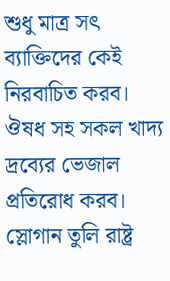শুধু মাত্র সৎ ব্যাক্তিদের কেই নিরবাচিত করব। ঔষধ সহ সকল খাদ্য দ্রব্যের ভেজাল প্রতিরোধ করব। স্লোগান তুলি রাষ্ট্র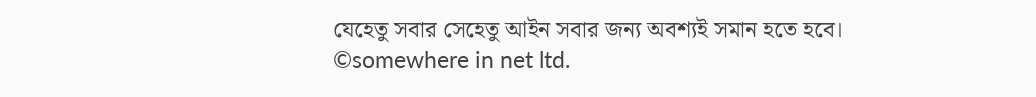যেহেতু সবার সেহেতু আইন সবার জন্য অবশ্যই সমান হতে হবে।
©somewhere in net ltd.